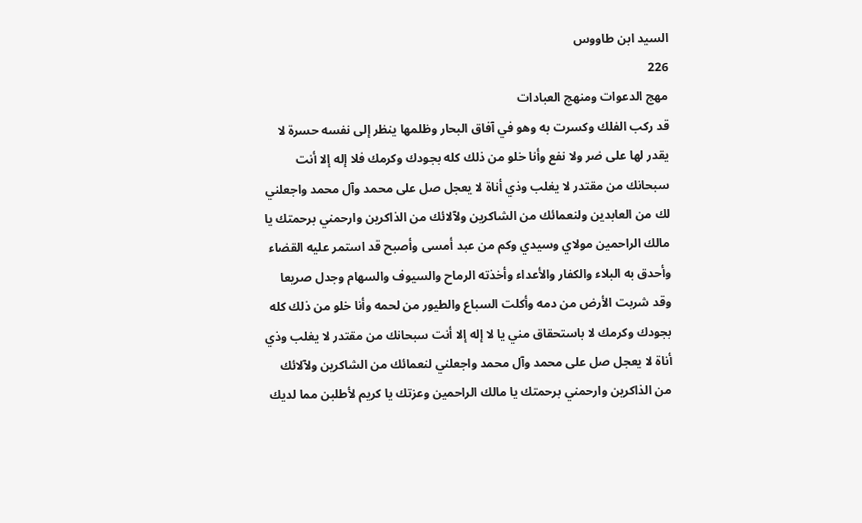السيد ابن طاووس
226
مهج الدعوات ومنهج العبادات
قد ركب الفلك وكسرت به وهو في آفاق البحار وظلمها ينظر إلى نفسه حسرة لا يقدر لها على ضر ولا نفع وأنا خلو من ذلك كله بجودك وكرمك فلا إله إلا أنت سبحانك من مقتدر لا يغلب وذي أناة لا يعجل صل على محمد وآل محمد واجعلني لك من العابدين ولنعمائك من الشاكرين ولآلائك من الذاكرين وارحمني برحمتك يا مالك الراحمين مولاي وسيدي وكم من عبد أمسى وأصبح قد استمر عليه القضاء وأحدق به البلاء والكفار والأعداء وأخذته الرماح والسيوف والسهام وجدل صريعا وقد شربت الأرض من دمه وأكلت السباع والطيور من لحمه وأنا خلو من ذلك كله بجودك وكرمك لا باستحقاق مني يا لا إله إلا أنت سبحانك من مقتدر لا يغلب وذي أناة لا يعجل صل على محمد وآل محمد واجعلني لنعمائك من الشاكرين ولآلائك من الذاكرين وارحمني برحمتك يا مالك الراحمين وعزتك يا كريم لأطلبن مما لديك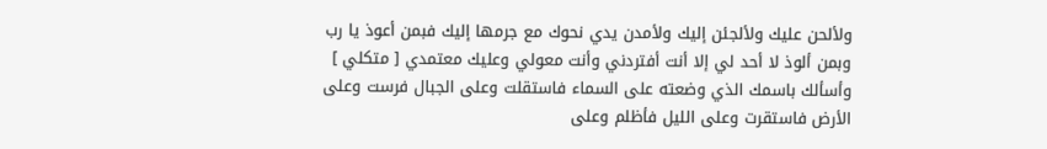ولألحن عليك ولألجئن إليك ولأمدن يدي نحوك مع جرمها إليك فبمن أعوذ يا رب وبمن ألوذ لا أحد لي إلا أنت أفتردني وأنت معولي وعليك معتمدي [ متكلي ] وأسألك باسمك الذي وضعته على السماء فاستقلت وعلى الجبال فرست وعلى الأرض فاستقرت وعلى الليل فأظلم وعلى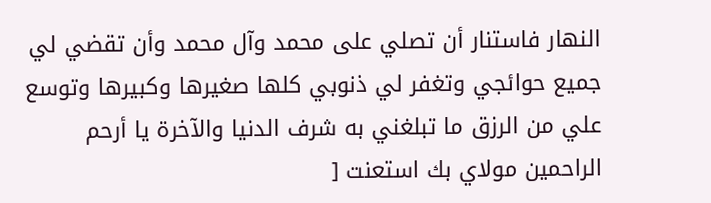النهار فاستنار أن تصلي على محمد وآل محمد وأن تقضي لي جميع حوائجي وتغفر لي ذنوبي كلها صغيرها وكبيرها وتوسع علي من الرزق ما تبلغني به شرف الدنيا والآخرة يا أرحم الراحمين مولاي بك استعنت [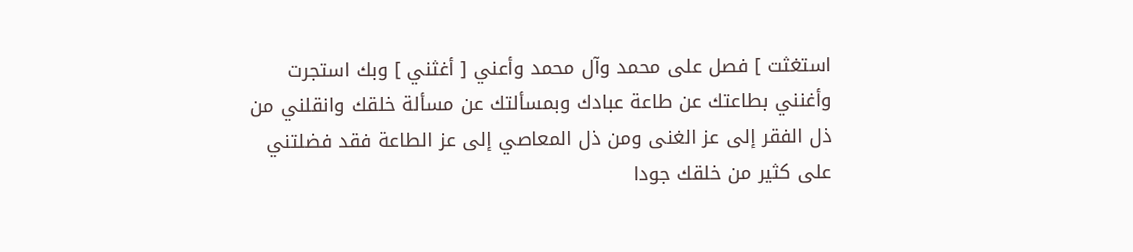استغثت ] فصل على محمد وآل محمد وأعني [ أغثني ] وبك استجرت وأغنني بطاعتك عن طاعة عبادك وبمسألتك عن مسألة خلقك وانقلني من ذل الفقر إلى عز الغنى ومن ذل المعاصي إلى عز الطاعة فقد فضلتني على كثير من خلقك جودا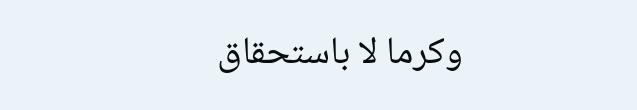وكرما لا باستحقاق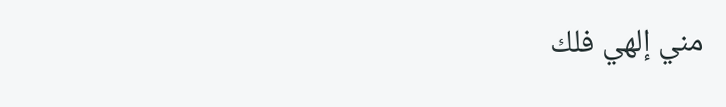مني إلهي فلك